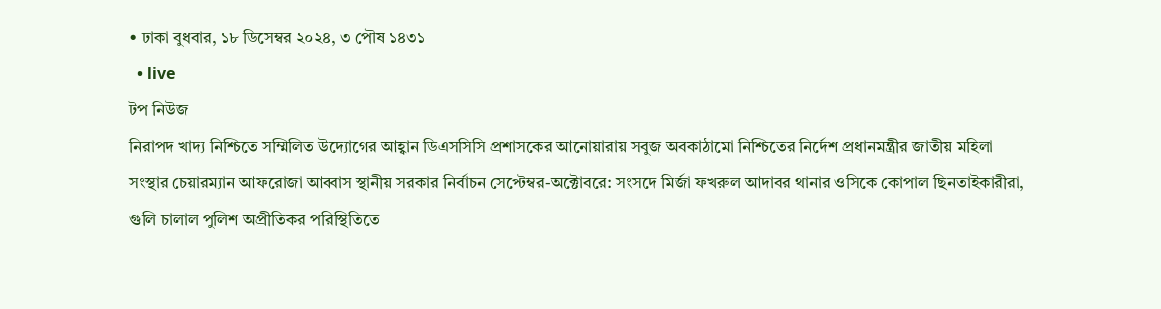• ঢাকা বুধবার, ১৮ ডিসেম্বর ২০২৪, ৩ পৌষ ১৪৩১
  • live
টপ নিউজ
নিরাপদ খাদ্য নিশ্চিতে সম্মিলিত উদ্যোগের আহ্বান ডিএসসিসি প্রশাসকের আনোয়ারায় সবুজ অবকাঠামো নিশ্চিতের নির্দেশ প্রধানমন্ত্রীর জাতীয় মহিলা সংস্থার চেয়ারম্যান আফরোজা আব্বাস স্থানীয় সরকার নির্বাচন সেপ্টেম্বর-অক্টোবরে: সংসদে মির্জা ফখরুল আদাবর থানার ওসিকে কোপাল ছিনতাইকারীরা, গুলি চালাল পুলিশ অপ্রীতিকর পরিস্থিতিতে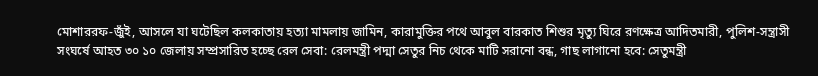মোশাররফ-জুঁই, আসলে যা ঘটেছিল কলকাতায় হত্যা মামলায় জামিন, কারামুক্তির পথে আবুল বারকাত শিশুর মৃত্যু ঘিরে রণক্ষেত্র আদিতমারী, পুলিশ-সন্ত্রাসী সংঘর্ষে আহত ৩০ ১০ জেলায় সম্প্রসারিত হচ্ছে রেল সেবা: রেলমন্ত্রী পদ্মা সেতুর নিচ থেকে মাটি সরানো বন্ধ, গাছ লাগানো হবে: সেতুমন্ত্রী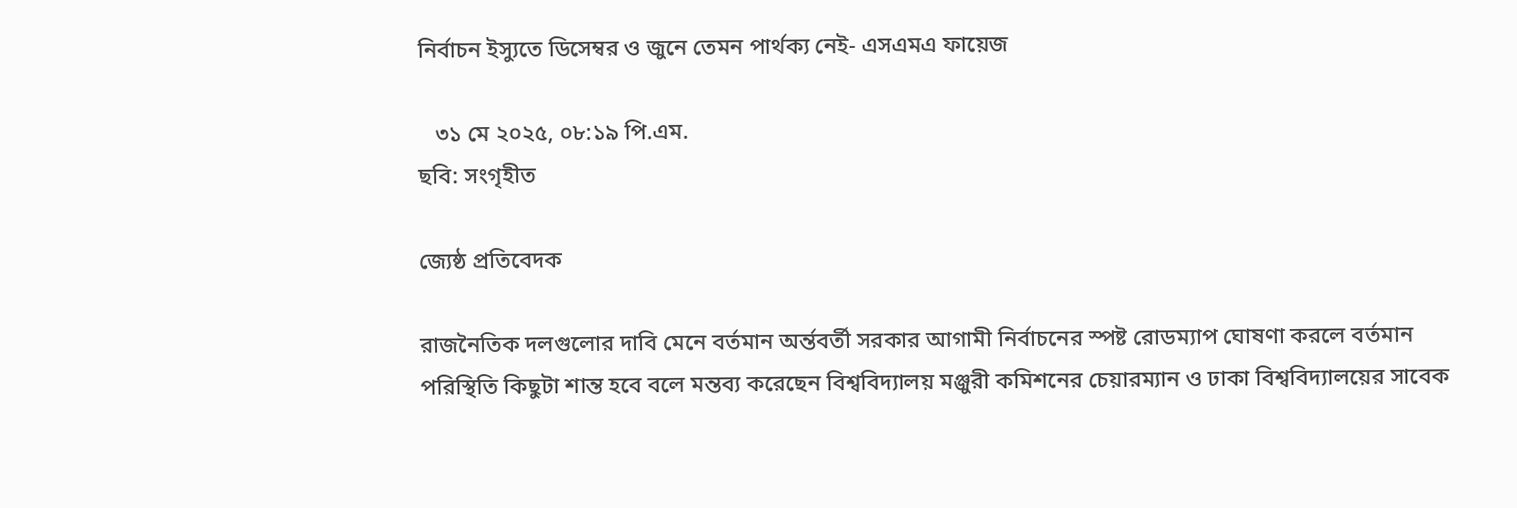নির্বাচন ইস্যুতে ডিসেম্বর ও জুনে তেমন পার্থক্য নেই- এসএমএ ফায়েজ

   ৩১ মে ২০২৫, ০৮:১৯ পি.এম.
ছবি: সংগৃহীত

জ্যেষ্ঠ প্রতিবেদক

রাজনৈতিক দলগুলোর দাবি মেনে বর্তমান অর্ন্তবর্তী সরকার আগামী নির্বাচনের স্পষ্ট রোডম্যাপ ঘোষণা করলে বর্তমান পরিস্থিতি কিছুটা শান্ত হবে বলে মন্তব্য করেছেন বিশ্ববিদ্যালয় মঞ্জুরী কমিশনের চেয়ারম্যান ও ঢাকা বিশ্ববিদ্যালয়ের সাবেক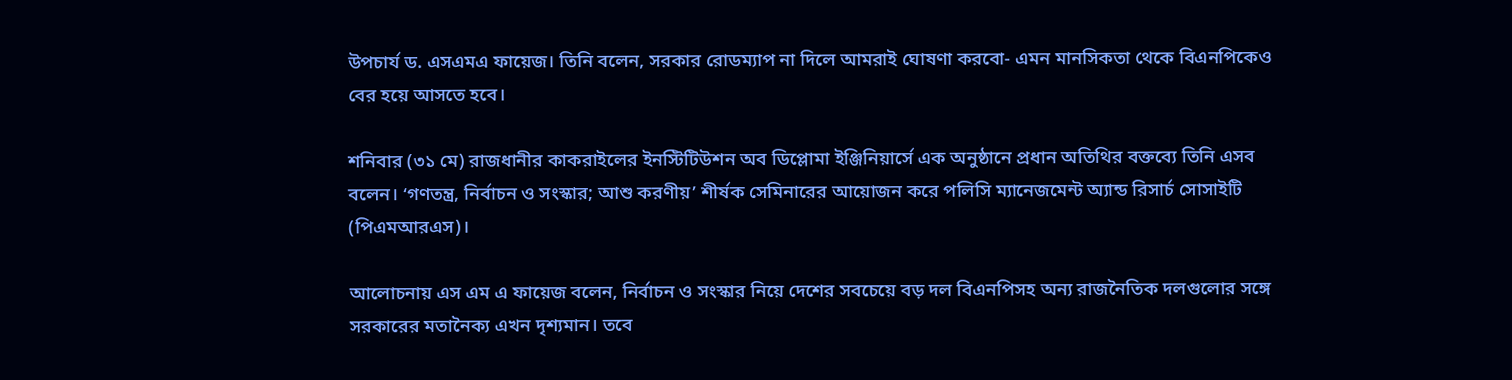উপচার্য ড. এসএমএ ফায়েজ। তিনি বলেন, সরকার রোডম্যাপ না দিলে আমরাই ঘোষণা করবো- এমন মানসিকতা থেকে বিএনপিকেও বের হয়ে আসতে হবে।

শনিবার (৩১ মে) রাজধানীর কাকরাইলের ইনস্টিটিউশন অব ডিপ্লোমা ইঞ্জিনিয়ার্সে এক অনুষ্ঠানে প্রধান অতিথির বক্তব্যে তিনি এসব বলেন। ‘গণতন্ত্র, নির্বাচন ও সংস্কার; আশু করণীয়’ শীর্ষক সেমিনারের আয়োজন করে পলিসি ম্যানেজমেন্ট অ্যান্ড রিসার্চ সোসাইটি (পিএমআরএস)।

আলোচনায় এস এম এ ফায়েজ বলেন, নির্বাচন ও সংস্কার নিয়ে দেশের সবচেয়ে বড় দল বিএনপিসহ অন্য রাজনৈতিক দলগুলোর সঙ্গে সরকারের মতানৈক্য এখন দৃশ্যমান। তবে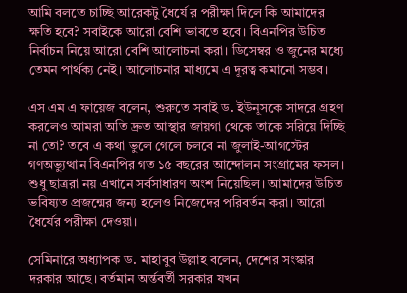আমি বলতে চাচ্ছি আরেকটু ধৈর্যে র পরীক্ষা দিলে কি আমাদের ক্ষতি হবে? সবাইকে আরো বেশি ভাবতে হবে। বিএনপির উচিত নির্বাচন নিয়ে আরো বেশি আলোচনা করা। ডিসেম্বর ও জুনের মধ্যে তেমন পার্থক্য নেই। আলোচনার মাধ্যমে এ দূরত্ব কমানো সম্ভব।

এস এম এ ফায়েজ বলেন, শুরুতে সবাই ড. ইউনূসকে সাদরে গ্রহণ করলেও আমরা অতি দ্রুত আস্থার জায়গা থেকে তাকে সরিয়ে দিচ্ছি না তো? তবে এ কথা ভুলে গেলে চলবে না জুলাই-আগস্টের গণঅভ্যুত্থান বিএনপির গত ১৫ বছরের আন্দোলন সংগ্রামের ফসল। শুধু ছাত্ররা নয় এখানে সর্বসাধারণ অংশ নিয়েছিল। আমাদের উচিত ভবিষ্যত প্রজন্মের জন্য হলেও নিজেদের পরিবর্তন করা। আরো ধৈর্যের পরীক্ষা দেওয়া।

সেমিনারে অধ্যাপক ড. মাহাবুব উল্লাহ বলেন, দেশের সংস্কার দরকার আছে। বর্তমান অর্ন্তবর্তী সরকার যখন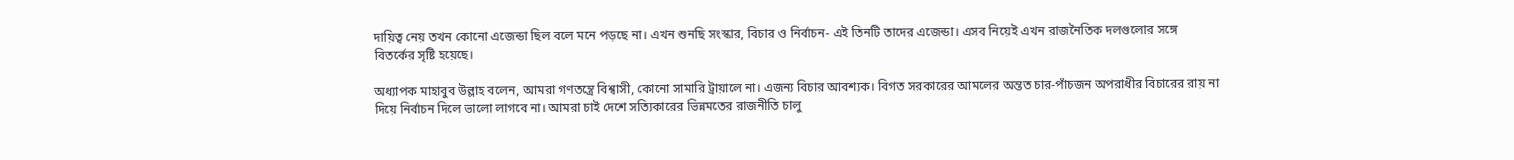দায়িত্ব নেয় তখন কোনো এজেন্ডা ছিল বলে মনে পড়ছে না। এখন শুনছি সংস্কার, বিচার ও নির্বাচন- এই তিনটি তাদের এজেন্ডা। এসব নিয়েই এখন রাজনৈতিক দলগুলোর সঙ্গে বিতর্কের সৃষ্টি হয়েছে।

অধ্যাপক মাহাবুব উল্লাহ বলেন, আমরা গণতন্ত্রে বিশ্বাসী, কোনো সামারি ট্রায়ালে না। এজন্য বিচার আবশ্যক। বিগত সরকারের আমলের অন্তত চার-পাঁচজন অপরাধীর বিচারের রায় না দিয়ে নির্বাচন দিলে ভালো লাগবে না। আমরা চাই দেশে সত্যিকারের ভিন্নমতের রাজনীতি চালু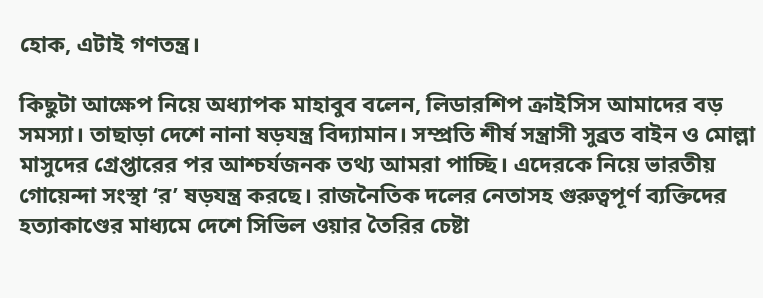হোক, এটাই গণতন্ত্র।

কিছুটা আক্ষেপ নিয়ে অধ্যাপক মাহাবুব বলেন, লিডারশিপ ক্রাইসিস আমাদের বড় সমস্যা। তাছাড়া দেশে নানা ষড়যন্ত্র বিদ্যামান। সম্প্রতি শীর্ষ সন্ত্রাসী সুব্রত বাইন ও মোল্লা মাসুদের গ্রেপ্তারের পর আশ্চর্যজনক তথ্য আমরা পাচ্ছি। এদেরকে নিয়ে ভারতীয় গোয়েন্দা সংস্থা ‘র’ ষড়যন্ত্র করছে। রাজনৈতিক দলের নেতাসহ গুরুত্বপূর্ণ ব্যক্তিদের হত্যাকাণ্ডের মাধ্যমে দেশে সিভিল ওয়ার তৈরির চেষ্টা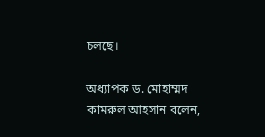চলছে।

অধ্যাপক ড. মোহাম্মদ কামরুল আহসান বলেন,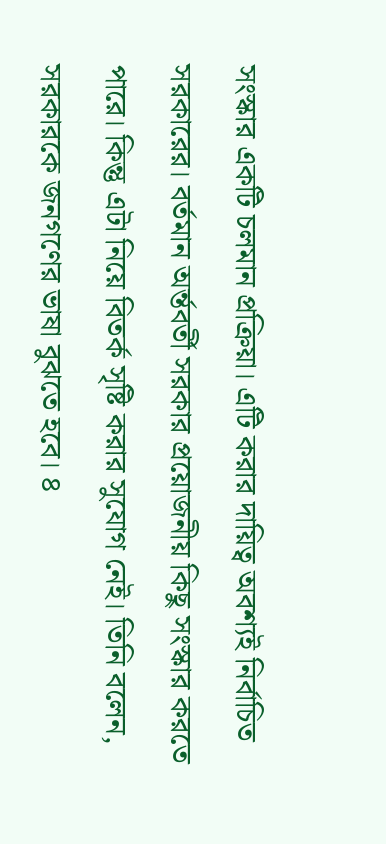সংস্কার একটি চলমান প্রক্রিয়া। এটি করার দায়িত্ব অবশ্যই নির্বাচিত সরকারের। বর্তমান অর্ন্তবর্তী সরকার প্রয়োজনীয় কিছু সংস্কার করতে পারে। কিন্তু এটা নিয়ে বিতর্ক সৃষ্টি করার সুযোগ নেই। তিনি বলেন, সরকারকে জনগণের ভাষা বুঝতে হবে। ৪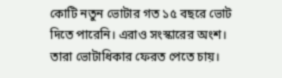কোটি নতুন ভোটার গত ১৫ বছরে ভোট দিতে পারেনি। এরাও সংস্কারের অংশ। তারা ভোটাধিকার ফেরত পেতে চায়।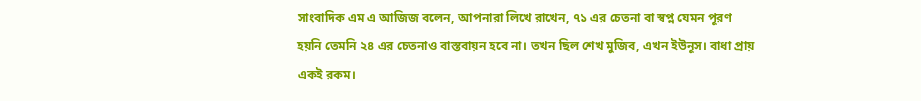সাংবাদিক এম এ আজিজ বলেন, আপনারা লিখে রাখেন, ৭১ এর চেতনা বা স্বপ্ন যেমন পূরণ হয়নি তেমনি ২৪ এর চেতনাও বাস্তবায়ন হবে না। তখন ছিল শেখ মুজিব, এখন ইউনূস। বাধা প্রায় একই রকম।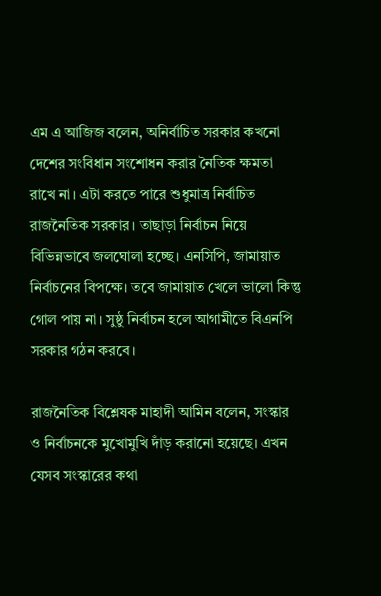এম এ আজিজ বলেন, অনির্বাচিত সরকার কখনো দেশের সংবিধান সংশোধন করার নৈতিক ক্ষমতা রাখে না। এটা করতে পারে শুধুমাত্র নির্বাচিত রাজনৈতিক সরকার। তাছাড়া নির্বাচন নিয়ে বিভিন্নভাবে জলঘোলা হচ্ছে। এনসিপি, জামায়াত নির্বাচনের বিপক্ষে। তবে জামায়াত খেলে ভালো কিন্তু গোল পায় না। সুষ্ঠু নির্বাচন হলে আগামীতে বিএনপি সরকার গঠন করবে।

রাজনৈতিক বিশ্লেষক মাহাদী আমিন বলেন, সংস্কার ও নির্বাচনকে মুখোমুখি দাঁড় করানো হয়েছে। এখন যেসব সংস্কারের কথা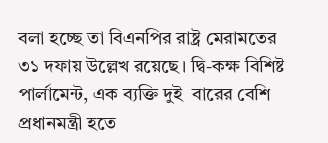বলা হচ্ছে তা বিএনপির রাষ্ট্র মেরামতের ৩১ দফায় উল্লেখ রয়েছে। দ্বি-কক্ষ বিশিষ্ট পার্লামেন্ট, এক ব্যক্তি দুই  বারের বেশি প্রধানমন্ত্রী হতে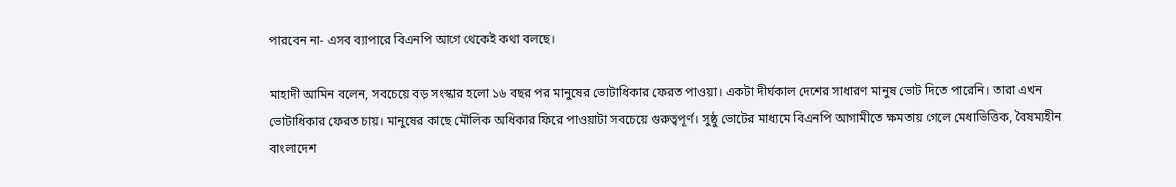পারবেন না- এসব ব্যাপারে বিএনপি আগে থেকেই কথা বলছে।

মাহাদী আমিন বলেন, সবচেয়ে বড় সংস্কার হলো ১৬ বছর পর মানুষের ভোটাধিকার ফেরত পাওয়া। একটা দীর্ঘকাল দেশের সাধারণ মানুষ ভোট দিতে পারেনি। তারা এখন ভোটাধিকার ফেরত চায়। মানুষের কাছে মৌলিক অধিকার ফিরে পাওয়াটা সবচেয়ে গুরুত্বপূর্ণ। সুষ্ঠু ভোটের মাধ্যমে বিএনপি আগামীতে ক্ষমতায় গেলে মেধাভিত্তিক, বৈষম্যহীন বাংলাদেশ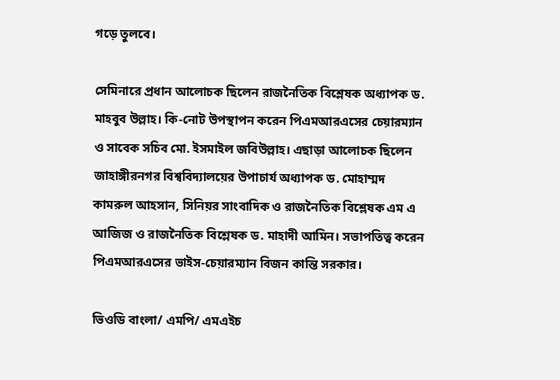গড়ে তুলবে।

সেমিনারে প্রধান আলোচক ছিলেন রাজনৈতিক বিশ্লেষক অধ্যাপক ড. মাহবুব উল্লাহ। কি-নোট উপস্থাপন করেন পিএমআরএসের চেয়ারম্যান ও সাবেক সচিব মো. ইসমাইল জবিউল্লাহ। এছাড়া আলোচক ছিলেন জাহাঙ্গীরনগর বিশ্ববিদ্যালয়ের উপাচার্য অধ্যাপক ড. মোহাম্মদ কামরুল আহসান, সিনিয়র সাংবাদিক ও রাজনৈতিক বিশ্লেষক এম এ আজিজ ও রাজনৈতিক বিশ্লেষক ড. মাহাদী আমিন। সভাপতিত্ব করেন পিএমআরএসের ভাইস-চেয়ারম্যান বিজন কান্তি সরকার।

ভিওডি বাংলা/ এমপি/ এমএইচ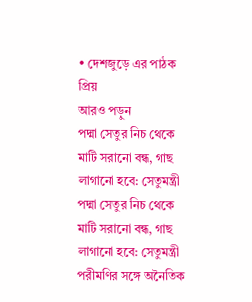• দেশজুড়ে এর পাঠক প্রিয়
আরও পড়ুন
পদ্মা সেতুর নিচ থেকে মাটি সরানো বন্ধ, গাছ লাগানো হবে: সেতুমন্ত্রী
পদ্মা সেতুর নিচ থেকে মাটি সরানো বন্ধ, গাছ লাগানো হবে: সেতুমন্ত্রী
পরীমণির সঙ্গে অনৈতিক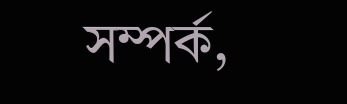সম্পর্ক,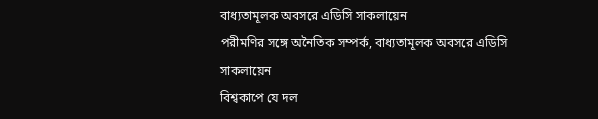বাধ্যতামূলক অবসরে এডিসি সাকলায়েন
পরীমণির সঙ্গে অনৈতিক সম্পর্ক, বাধ্যতামূলক অবসরে এডিসি সাকলায়েন
বিশ্বকাপে যে দল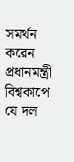সমর্থন করেন প্রধানমন্ত্রী
বিশ্বকাপে যে দল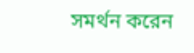সমর্থন করেন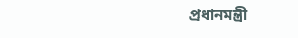প্রধানমন্ত্রী